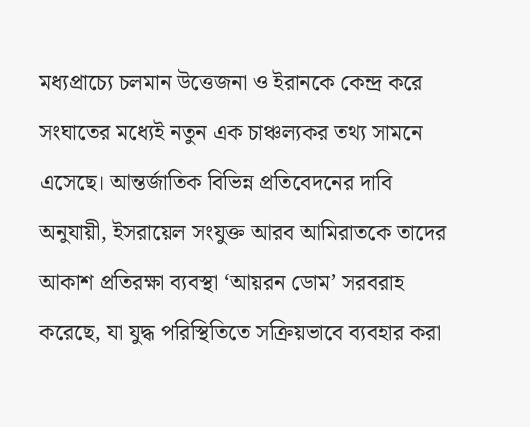মধ্যপ্রাচ্যে চলমান উত্তেজনা ও ইরানকে কেন্দ্র করে সংঘাতের মধ্যেই নতুন এক চাঞ্চল্যকর তথ্য সামনে এসেছে। আন্তর্জাতিক বিভিন্ন প্রতিবেদনের দাবি অনুযায়ী, ইসরায়েল সংযুক্ত আরব আমিরাতকে তাদের আকাশ প্রতিরক্ষা ব্যবস্থা ‘আয়রন ডোম’ সরবরাহ করেছে, যা যুদ্ধ পরিস্থিতিতে সক্রিয়ভাবে ব্যবহার করা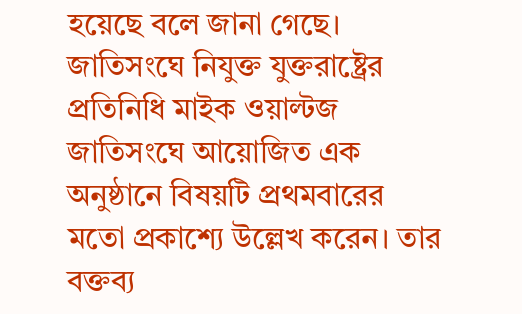হয়েছে বলে জানা গেছে।
জাতিসংঘে নিযুক্ত যুক্তরাষ্ট্রের প্রতিনিধি মাইক ওয়াল্টজ জাতিসংঘে আয়োজিত এক অনুষ্ঠানে বিষয়টি প্রথমবারের মতো প্রকাশ্যে উল্লেখ করেন। তার বক্তব্য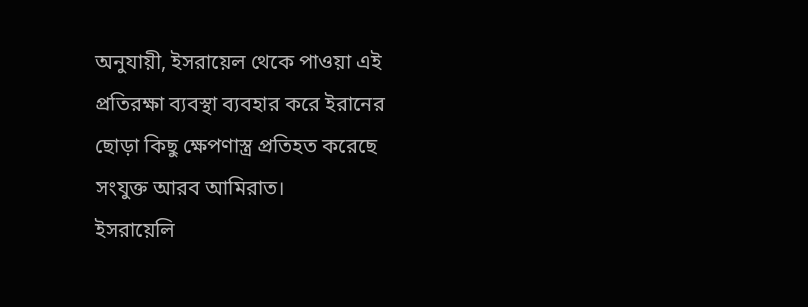অনুযায়ী, ইসরায়েল থেকে পাওয়া এই প্রতিরক্ষা ব্যবস্থা ব্যবহার করে ইরানের ছোড়া কিছু ক্ষেপণাস্ত্র প্রতিহত করেছে সংযুক্ত আরব আমিরাত।
ইসরায়েলি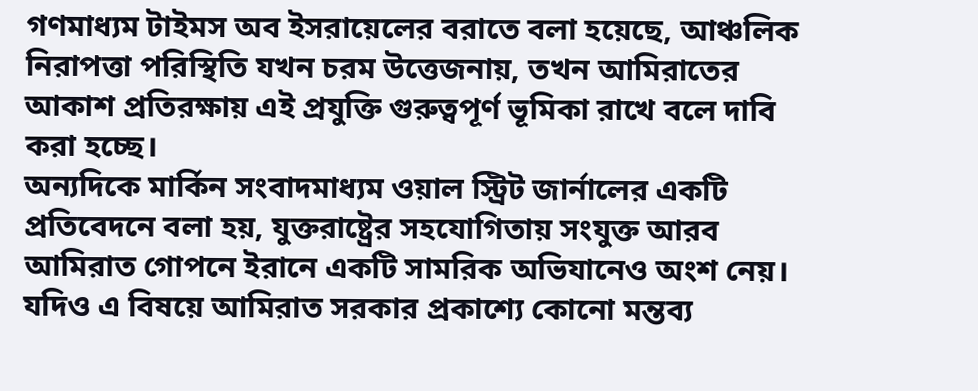গণমাধ্যম টাইমস অব ইসরায়েলের বরাতে বলা হয়েছে, আঞ্চলিক নিরাপত্তা পরিস্থিতি যখন চরম উত্তেজনায়, তখন আমিরাতের আকাশ প্রতিরক্ষায় এই প্রযুক্তি গুরুত্বপূর্ণ ভূমিকা রাখে বলে দাবি করা হচ্ছে।
অন্যদিকে মার্কিন সংবাদমাধ্যম ওয়াল স্ট্রিট জার্নালের একটি প্রতিবেদনে বলা হয়, যুক্তরাষ্ট্রের সহযোগিতায় সংযুক্ত আরব আমিরাত গোপনে ইরানে একটি সামরিক অভিযানেও অংশ নেয়। যদিও এ বিষয়ে আমিরাত সরকার প্রকাশ্যে কোনো মন্তব্য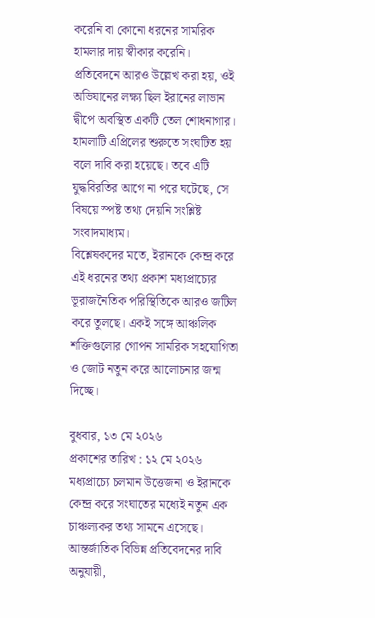করেনি বা কোনো ধরনের সামরিক হামলার দায় স্বীকার করেনি।
প্রতিবেদনে আরও উল্লেখ করা হয়, ওই অভিযানের লক্ষ্য ছিল ইরানের লাভান দ্বীপে অবস্থিত একটি তেল শোধনাগার। হামলাটি এপ্রিলের শুরুতে সংঘটিত হয় বলে দাবি করা হয়েছে। তবে এটি যুদ্ধবিরতির আগে না পরে ঘটেছে, সে বিষয়ে স্পষ্ট তথ্য দেয়নি সংশ্লিষ্ট সংবাদমাধ্যম।
বিশ্লেষকদের মতে, ইরানকে কেন্দ্র করে এই ধরনের তথ্য প্রকাশ মধ্যপ্রাচ্যের ভূরাজনৈতিক পরিস্থিতিকে আরও জটিল করে তুলছে। একই সঙ্গে আঞ্চলিক শক্তিগুলোর গোপন সামরিক সহযোগিতা ও জোট নতুন করে আলোচনার জন্ম দিচ্ছে।

বুধবার, ১৩ মে ২০২৬
প্রকাশের তারিখ : ১২ মে ২০২৬
মধ্যপ্রাচ্যে চলমান উত্তেজনা ও ইরানকে কেন্দ্র করে সংঘাতের মধ্যেই নতুন এক চাঞ্চল্যকর তথ্য সামনে এসেছে। আন্তর্জাতিক বিভিন্ন প্রতিবেদনের দাবি অনুযায়ী,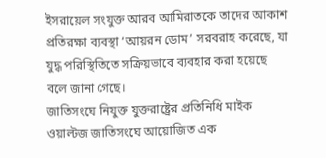ইসরায়েল সংযুক্ত আরব আমিরাতকে তাদের আকাশ প্রতিরক্ষা ব্যবস্থা ‘আয়রন ডোম’ সরবরাহ করেছে, যা যুদ্ধ পরিস্থিতিতে সক্রিয়ভাবে ব্যবহার করা হয়েছে বলে জানা গেছে।
জাতিসংঘে নিযুক্ত যুক্তরাষ্ট্রের প্রতিনিধি মাইক ওয়াল্টজ জাতিসংঘে আয়োজিত এক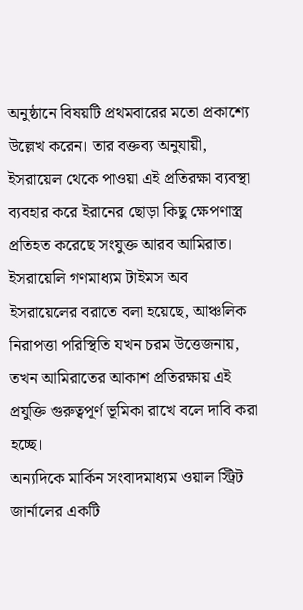অনুষ্ঠানে বিষয়টি প্রথমবারের মতো প্রকাশ্যে উল্লেখ করেন। তার বক্তব্য অনুযায়ী, ইসরায়েল থেকে পাওয়া এই প্রতিরক্ষা ব্যবস্থা ব্যবহার করে ইরানের ছোড়া কিছু ক্ষেপণাস্ত্র প্রতিহত করেছে সংযুক্ত আরব আমিরাত।
ইসরায়েলি গণমাধ্যম টাইমস অব ইসরায়েলের বরাতে বলা হয়েছে, আঞ্চলিক নিরাপত্তা পরিস্থিতি যখন চরম উত্তেজনায়, তখন আমিরাতের আকাশ প্রতিরক্ষায় এই প্রযুক্তি গুরুত্বপূর্ণ ভূমিকা রাখে বলে দাবি করা হচ্ছে।
অন্যদিকে মার্কিন সংবাদমাধ্যম ওয়াল স্ট্রিট জার্নালের একটি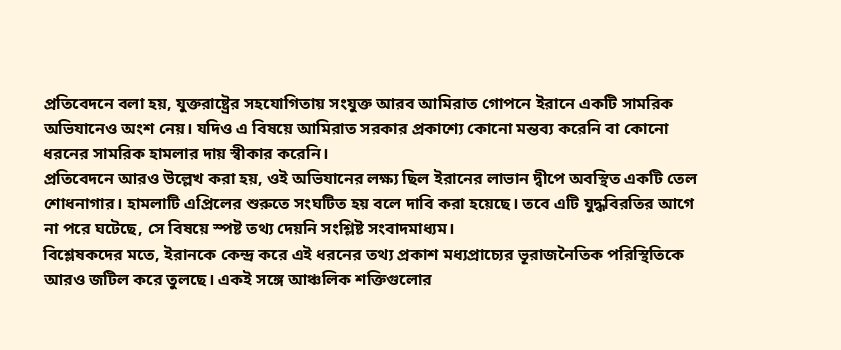প্রতিবেদনে বলা হয়, যুক্তরাষ্ট্রের সহযোগিতায় সংযুক্ত আরব আমিরাত গোপনে ইরানে একটি সামরিক অভিযানেও অংশ নেয়। যদিও এ বিষয়ে আমিরাত সরকার প্রকাশ্যে কোনো মন্তব্য করেনি বা কোনো ধরনের সামরিক হামলার দায় স্বীকার করেনি।
প্রতিবেদনে আরও উল্লেখ করা হয়, ওই অভিযানের লক্ষ্য ছিল ইরানের লাভান দ্বীপে অবস্থিত একটি তেল শোধনাগার। হামলাটি এপ্রিলের শুরুতে সংঘটিত হয় বলে দাবি করা হয়েছে। তবে এটি যুদ্ধবিরতির আগে না পরে ঘটেছে, সে বিষয়ে স্পষ্ট তথ্য দেয়নি সংশ্লিষ্ট সংবাদমাধ্যম।
বিশ্লেষকদের মতে, ইরানকে কেন্দ্র করে এই ধরনের তথ্য প্রকাশ মধ্যপ্রাচ্যের ভূরাজনৈতিক পরিস্থিতিকে আরও জটিল করে তুলছে। একই সঙ্গে আঞ্চলিক শক্তিগুলোর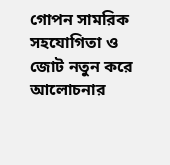গোপন সামরিক সহযোগিতা ও জোট নতুন করে আলোচনার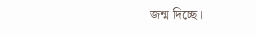জন্ম দিচ্ছে।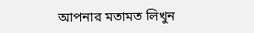আপনার মতামত লিখুন